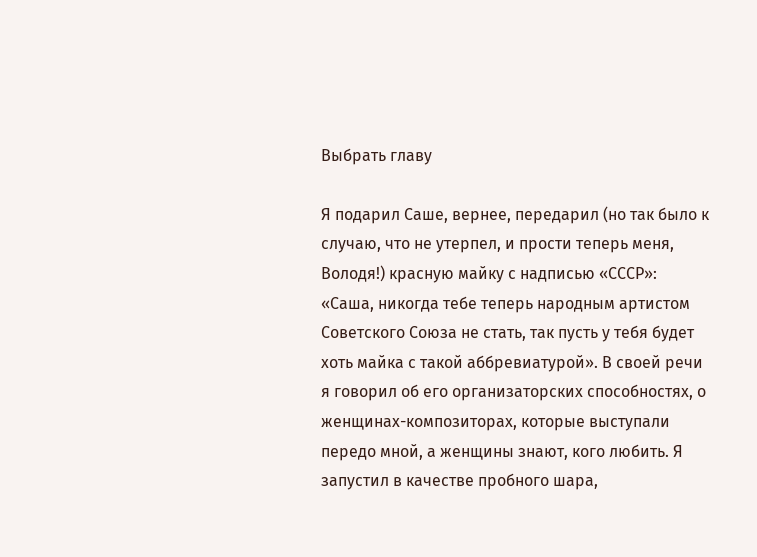Выбрать главу

Я подарил Саше, вернее, передарил (но так было к случаю, что не утерпел, и прости теперь меня, Володя!) красную майку с надписью «СССР»: «Саша, никогда тебе теперь народным артистом Советского Союза не стать, так пусть у тебя будет хоть майка с такой аббревиатурой». В своей речи я говорил об его организаторских способностях, о женщинах-композиторах, которые выступали передо мной, а женщины знают, кого любить. Я запустил в качестве пробного шара,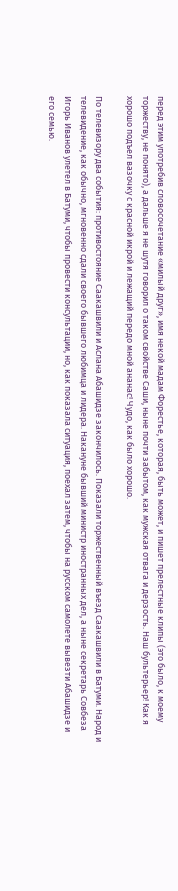перед этим употребив словосочетание «милый друг», имя некой мадам Форестье, которая, быть может, и пишет прелестные клипы (это было, к моему торжеству, не понято), а дальше я не шутя говорил о таком свойстве Саши, ныне почти забытом, как мужская отвага и дерзость. Наш бультерьер! Как я хорошо подъел вазочку с красной икрой и лежащий передо мной ананас! Чудо, как было хорошо.

По телевизору два события: противостояние Саакашвили и Аслана Абашидзе закончилось. Показали торжественный въезд Саакашвили в Батуми. Народ и телевидение, как обычно, мгновенно сдали своего бывшего любимца и лидера. Накануне бывший министр иностранных дел, а ныне секретарь Совбеза Игорь Иванов улетел в Батуми, чтобы провести консультации, но, как показала ситуация, поехал затем, чтобы на русском самолете вывезти Абашидзе и его семью.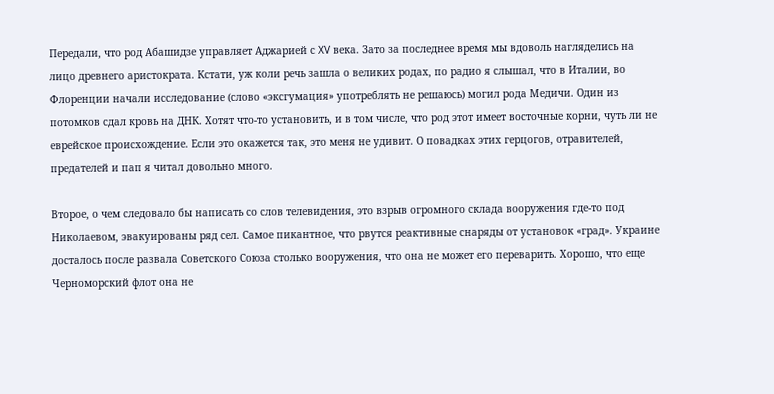Передали, что род Абашидзе управляет Аджарией с XV века. Зато за последнее время мы вдоволь нагляделись на лицо древнего аристократа. Кстати, уж коли речь зашла о великих родах, по радио я слышал, что в Италии, во Флоренции начали исследование (слово «эксгумация» употреблять не решаюсь) могил рода Медичи. Один из потомков сдал кровь на ДНК. Хотят что-то установить, и в том числе, что род этот имеет восточные корни, чуть ли не еврейское происхождение. Если это окажется так, это меня не удивит. О повадках этих герцогов, отравителей, предателей и пап я читал довольно много.

Второе, о чем следовало бы написать со слов телевидения, это взрыв огромного склада вооружения где-то под Николаевом, эвакуированы ряд сел. Самое пикантное, что рвутся реактивные снаряды от установок «град». Украине досталось после развала Советского Союза столько вооружения, что она не может его переварить. Хорошо, что еще Черноморский флот она не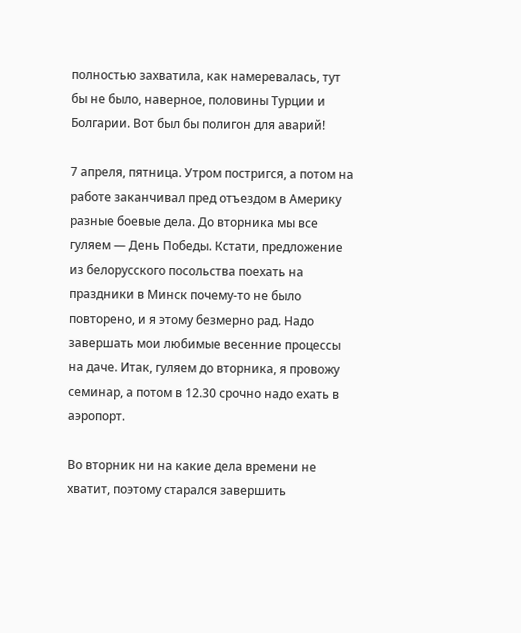полностью захватила, как намеревалась, тут бы не было, наверное, половины Турции и Болгарии. Вот был бы полигон для аварий!

7 апреля, пятница. Утром постригся, а потом на работе заканчивал пред отъездом в Америку разные боевые дела. До вторника мы все гуляем — День Победы. Кстати, предложение из белорусского посольства поехать на праздники в Минск почему-то не было повторено, и я этому безмерно рад. Надо завершать мои любимые весенние процессы на даче. Итак, гуляем до вторника, я провожу семинар, а потом в 12.30 срочно надо ехать в аэропорт.

Во вторник ни на какие дела времени не хватит, поэтому старался завершить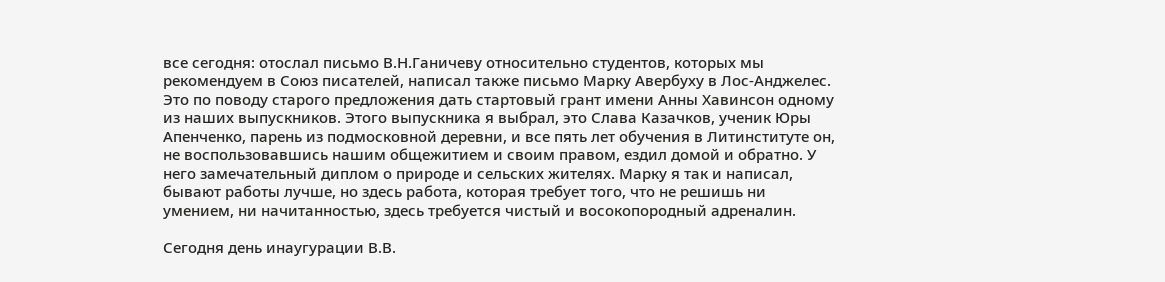все сегодня: отослал письмо В.Н.Ганичеву относительно студентов, которых мы рекомендуем в Союз писателей, написал также письмо Марку Авербуху в Лос-Анджелес. Это по поводу старого предложения дать стартовый грант имени Анны Хавинсон одному из наших выпускников. Этого выпускника я выбрал, это Слава Казачков, ученик Юры Апенченко, парень из подмосковной деревни, и все пять лет обучения в Литинституте он, не воспользовавшись нашим общежитием и своим правом, ездил домой и обратно. У него замечательный диплом о природе и сельских жителях. Марку я так и написал, бывают работы лучше, но здесь работа, которая требует того, что не решишь ни умением, ни начитанностью, здесь требуется чистый и восокопородный адреналин.

Сегодня день инаугурации В.В.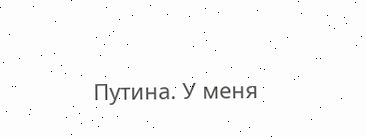Путина. У меня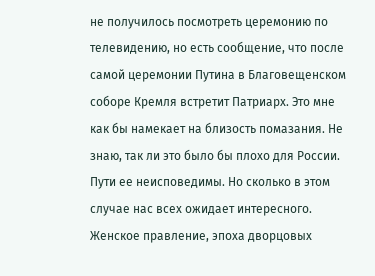не получилось посмотреть церемонию по телевидению, но есть сообщение, что после самой церемонии Путина в Благовещенском соборе Кремля встретит Патриарх. Это мне как бы намекает на близость помазания. Не знаю, так ли это было бы плохо для России. Пути ее неисповедимы. Но сколько в этом случае нас всех ожидает интересного. Женское правление, эпоха дворцовых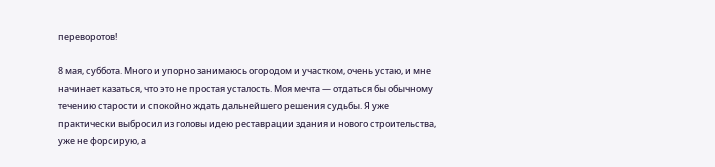переворотов!

8 мая, суббота. Много и упорно занимаюсь огородом и участком, очень устаю, и мне начинает казаться, что это не простая усталость. Моя мечта — отдаться бы обычному течению старости и спокойно ждать дальнейшего решения судьбы. Я уже практически выбросил из головы идею реставрации здания и нового строительства, уже не форсирую, а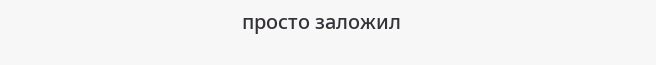просто заложил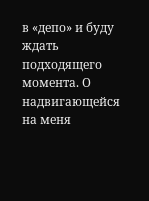в «депо» и буду ждать подходящего момента. О надвигающейся на меня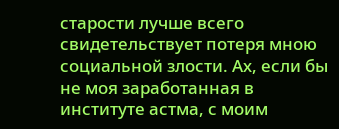старости лучше всего свидетельствует потеря мною социальной злости. Ах, если бы не моя заработанная в институте астма, с моим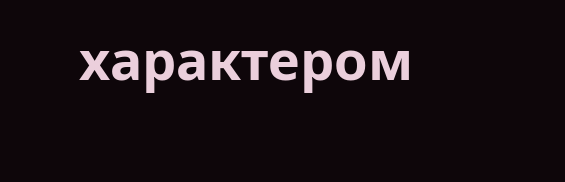характером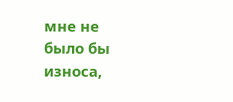мне не было бы износа,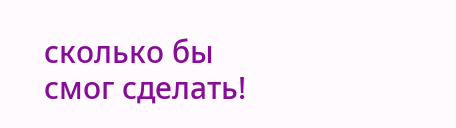сколько бы смог сделать!